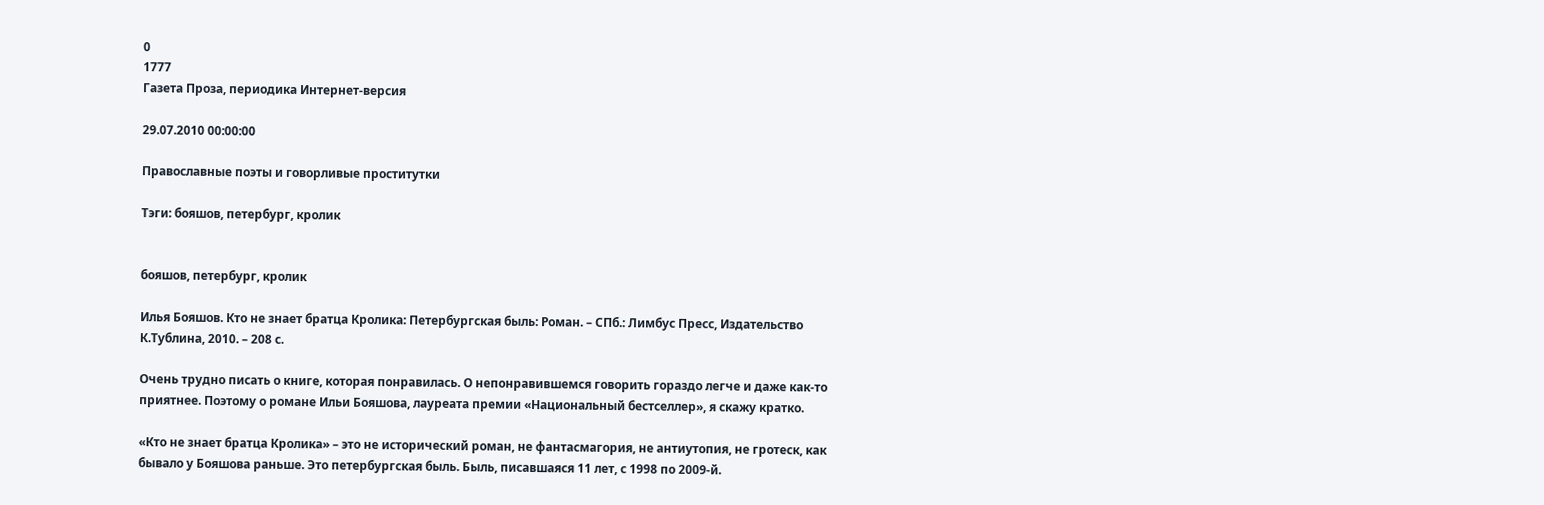0
1777
Газета Проза, периодика Интернет-версия

29.07.2010 00:00:00

Православные поэты и говорливые проститутки

Тэги: бояшов, петербург, кролик


бояшов, петербург, кролик

Илья Бояшов. Кто не знает братца Кролика: Петербургская быль: Роман. – СПб.: Лимбус Пресс, Издательство К.Тублина, 2010. – 208 с.

Очень трудно писать о книге, которая понравилась. О непонравившемся говорить гораздо легче и даже как-то приятнее. Поэтому о романе Ильи Бояшова, лауреата премии «Национальный бестселлер», я скажу кратко.

«Кто не знает братца Кролика» – это не исторический роман, не фантасмагория, не антиутопия, не гротеск, как бывало у Бояшова раньше. Это петербургская быль. Быль, писавшаяся 11 лет, с 1998 по 2009-й.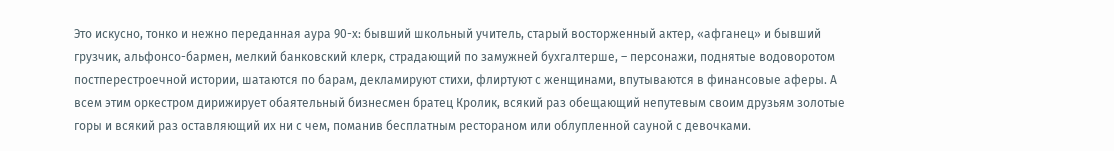Это искусно, тонко и нежно переданная аура 90-х: бывший школьный учитель, старый восторженный актер, «афганец» и бывший грузчик, альфонсо-бармен, мелкий банковский клерк, страдающий по замужней бухгалтерше, – персонажи, поднятые водоворотом постперестроечной истории, шатаются по барам, декламируют стихи, флиртуют с женщинами, впутываются в финансовые аферы. А всем этим оркестром дирижирует обаятельный бизнесмен братец Кролик, всякий раз обещающий непутевым своим друзьям золотые горы и всякий раз оставляющий их ни с чем, поманив бесплатным рестораном или облупленной сауной с девочками.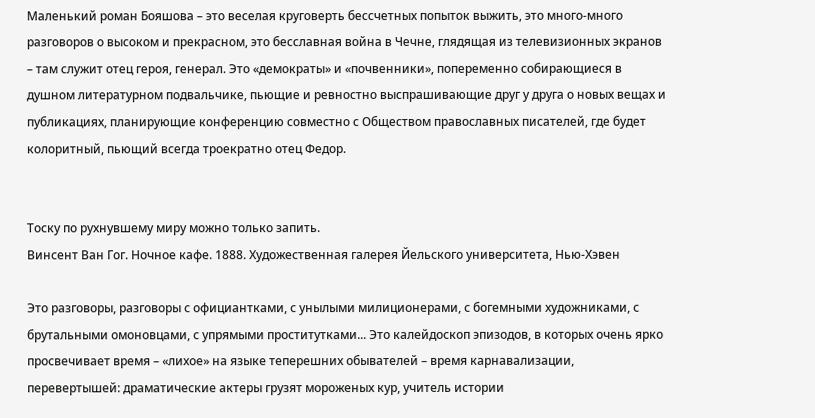Маленький роман Бояшова – это веселая круговерть бессчетных попыток выжить, это много-много разговоров о высоком и прекрасном, это бесславная война в Чечне, глядящая из телевизионных экранов – там служит отец героя, генерал. Это «демократы» и «почвенники», попеременно собирающиеся в душном литературном подвальчике, пьющие и ревностно выспрашивающие друг у друга о новых вещах и публикациях, планирующие конференцию совместно с Обществом православных писателей, где будет колоритный, пьющий всегда троекратно отец Федор.


Тоску по рухнувшему миру можно только запить.
Винсент Ван Гог. Ночное кафе. 1888. Художественная галерея Йельского университета, Нью-Хэвен

Это разговоры, разговоры с официантками, с унылыми милиционерами, с богемными художниками, с брутальными омоновцами, с упрямыми проститутками... Это калейдоскоп эпизодов, в которых очень ярко просвечивает время – «лихое» на языке теперешних обывателей – время карнавализации, перевертышей: драматические актеры грузят мороженых кур, учитель истории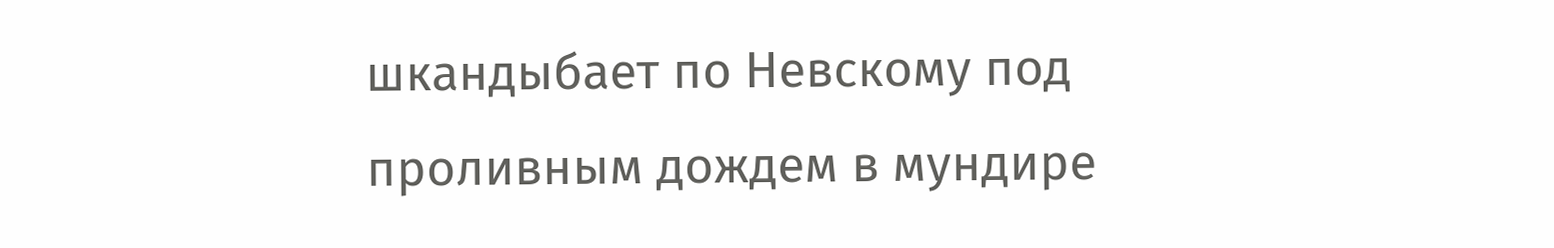шкандыбает по Невскому под проливным дождем в мундире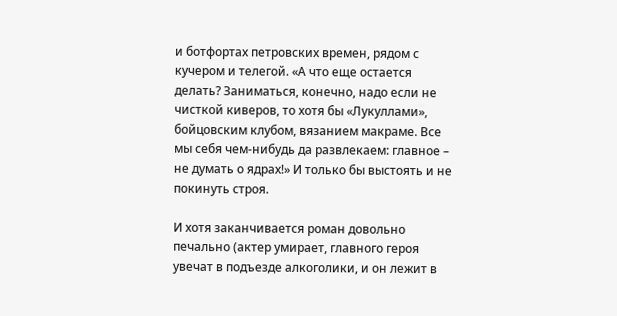и ботфортах петровских времен, рядом с кучером и телегой. «А что еще остается делать? Заниматься, конечно, надо если не чисткой киверов, то хотя бы «Лукуллами», бойцовским клубом, вязанием макраме. Все мы себя чем-нибудь да развлекаем: главное – не думать о ядрах!» И только бы выстоять и не покинуть строя.

И хотя заканчивается роман довольно печально (актер умирает, главного героя увечат в подъезде алкоголики, и он лежит в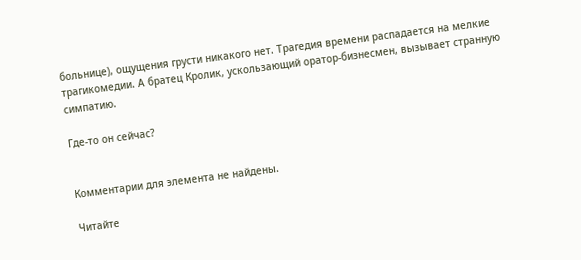больнице), ощущения грусти никакого нет. Трагедия времени распадается на мелкие трагикомедии. А братец Кролик, ускользающий оратор-бизнесмен, вызывает странную симпатию.

Где-то он сейчас?


Комментарии для элемента не найдены.

Читайте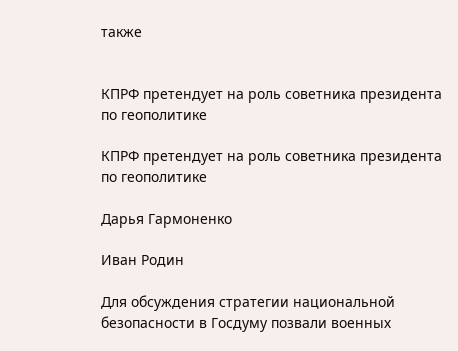также


КПРФ претендует на роль советника президента по геополитике

КПРФ претендует на роль советника президента по геополитике

Дарья Гармоненко

Иван Родин

Для обсуждения стратегии национальной безопасности в Госдуму позвали военных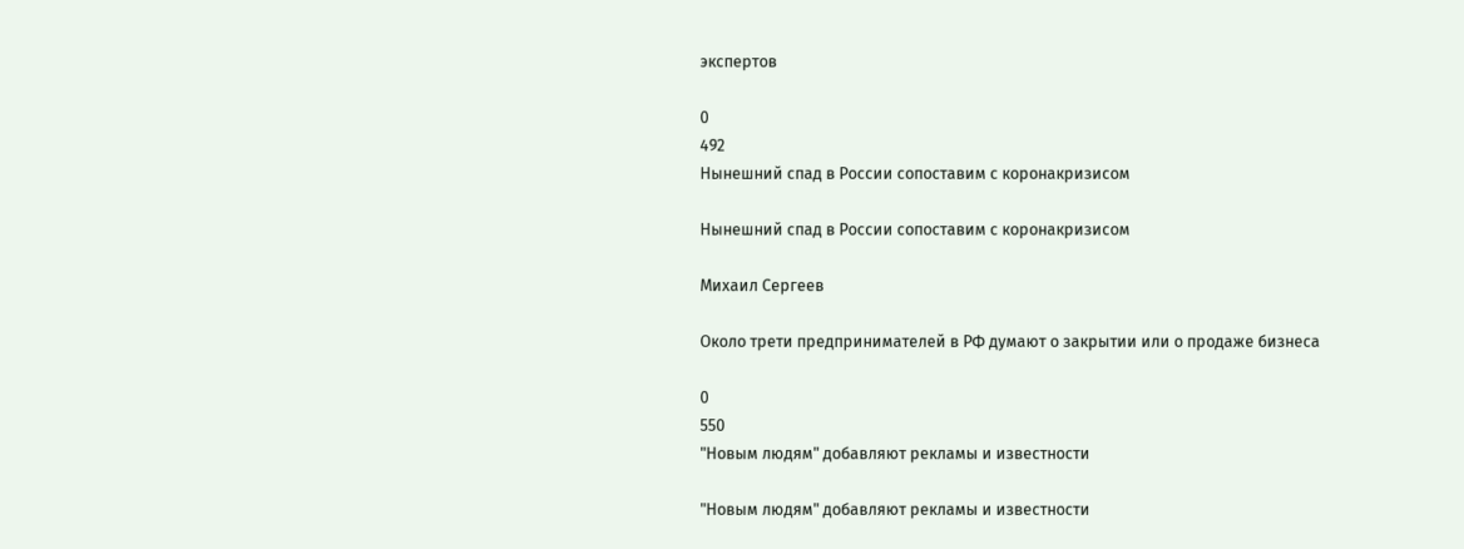экспертов

0
492
Нынешний спад в России сопоставим с коронакризисом

Нынешний спад в России сопоставим с коронакризисом

Михаил Сергеев

Около трети предпринимателей в РФ думают о закрытии или о продаже бизнеса

0
550
"Новым людям" добавляют рекламы и известности

"Новым людям" добавляют рекламы и известности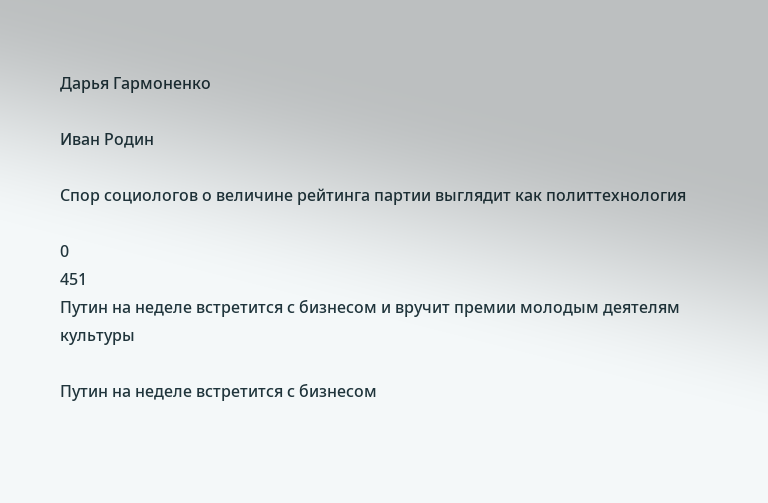Дарья Гармоненко

Иван Родин

Спор социологов о величине рейтинга партии выглядит как политтехнология

0
451
Путин на неделе встретится с бизнесом и вручит премии молодым деятелям культуры

Путин на неделе встретится с бизнесом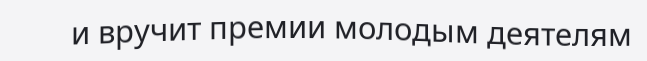и вручит премии молодым деятелям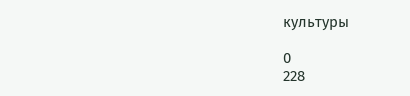культуры

0
228